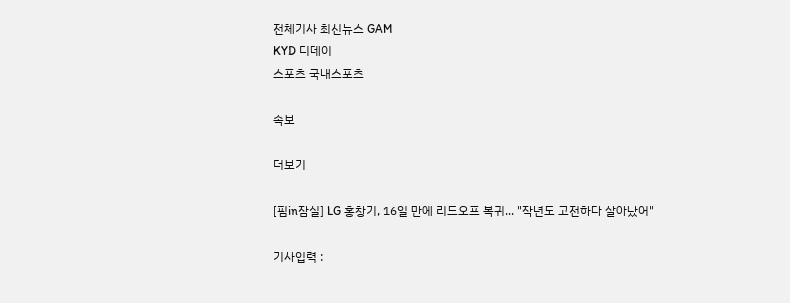전체기사 최신뉴스 GAM
KYD 디데이
스포츠 국내스포츠

속보

더보기

[핌in잠실] LG 홍창기, 16일 만에 리드오프 복귀... "작년도 고전하다 살아났어"

기사입력 :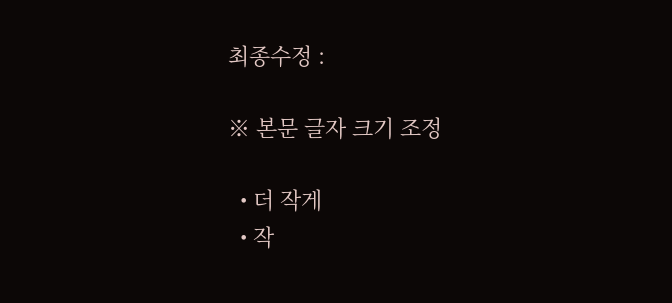최종수정 :

※ 본문 글자 크기 조정

  • 더 작게
  • 작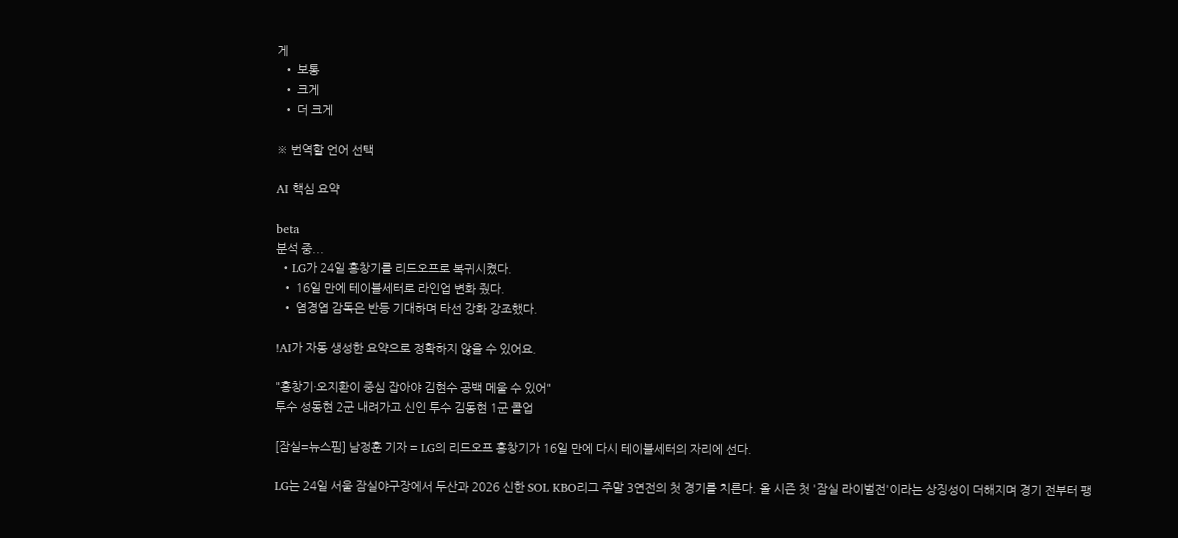게
  • 보통
  • 크게
  • 더 크게

※ 번역할 언어 선택

AI 핵심 요약

beta
분석 중...
  • LG가 24일 홍창기를 리드오프로 복귀시켰다.
  • 16일 만에 테이블세터로 라인업 변화 줬다.
  • 염경엽 감독은 반등 기대하며 타선 강화 강조했다.

!AI가 자동 생성한 요약으로 정확하지 않을 수 있어요.

"홍창기·오지환이 중심 잡아야 김현수 공백 메울 수 있어"
투수 성동현 2군 내려가고 신인 투수 김동현 1군 콜업

[잠실=뉴스핌] 남정훈 기자 = LG의 리드오프 홍창기가 16일 만에 다시 테이블세터의 자리에 선다.

LG는 24일 서울 잠실야구장에서 두산과 2026 신한 SOL KBO리그 주말 3연전의 첫 경기를 치른다. 올 시즌 첫 '잠실 라이벌전'이라는 상징성이 더해지며 경기 전부터 팽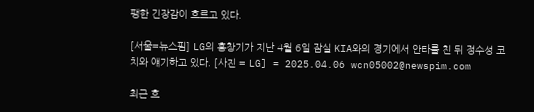팽한 긴장감이 흐르고 있다.

[서울=뉴스핌] LG의 홍창기가 지난 4월 6일 잠실 KIA와의 경기에서 안타를 친 뒤 정수성 코치와 얘기하고 있다. [사진 = LG] = 2025.04.06 wcn05002@newspim.com

최근 흐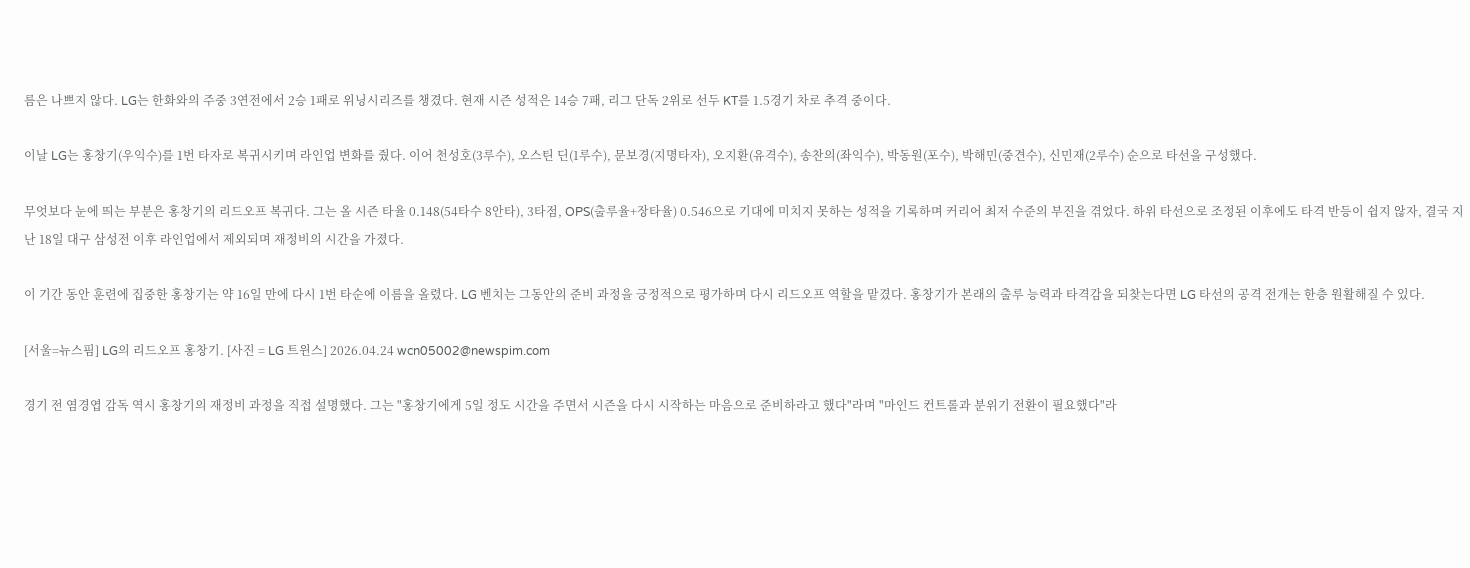름은 나쁘지 않다. LG는 한화와의 주중 3연전에서 2승 1패로 위닝시리즈를 챙겼다. 현재 시즌 성적은 14승 7패, 리그 단독 2위로 선두 KT를 1.5경기 차로 추격 중이다.

이날 LG는 홍창기(우익수)를 1번 타자로 복귀시키며 라인업 변화를 줬다. 이어 천성호(3루수), 오스틴 딘(1루수), 문보경(지명타자), 오지환(유격수), 송찬의(좌익수), 박동원(포수), 박해민(중견수), 신민재(2루수) 순으로 타선을 구성했다.

무엇보다 눈에 띄는 부분은 홍창기의 리드오프 복귀다. 그는 올 시즌 타율 0.148(54타수 8안타), 3타점, OPS(출루율+장타율) 0.546으로 기대에 미치지 못하는 성적을 기록하며 커리어 최저 수준의 부진을 겪었다. 하위 타선으로 조정된 이후에도 타격 반등이 쉽지 않자, 결국 지난 18일 대구 삼성전 이후 라인업에서 제외되며 재정비의 시간을 가졌다.

이 기간 동안 훈련에 집중한 홍창기는 약 16일 만에 다시 1번 타순에 이름을 올렸다. LG 벤치는 그동안의 준비 과정을 긍정적으로 평가하며 다시 리드오프 역할을 맡겼다. 홍창기가 본래의 출루 능력과 타격감을 되찾는다면 LG 타선의 공격 전개는 한층 원활해질 수 있다.

[서울=뉴스핌] LG의 리드오프 홍창기. [사진 = LG 트윈스] 2026.04.24 wcn05002@newspim.com

경기 전 염경엽 감독 역시 홍창기의 재정비 과정을 직접 설명했다. 그는 "홍창기에게 5일 정도 시간을 주면서 시즌을 다시 시작하는 마음으로 준비하라고 했다"라며 "마인드 컨트롤과 분위기 전환이 필요했다"라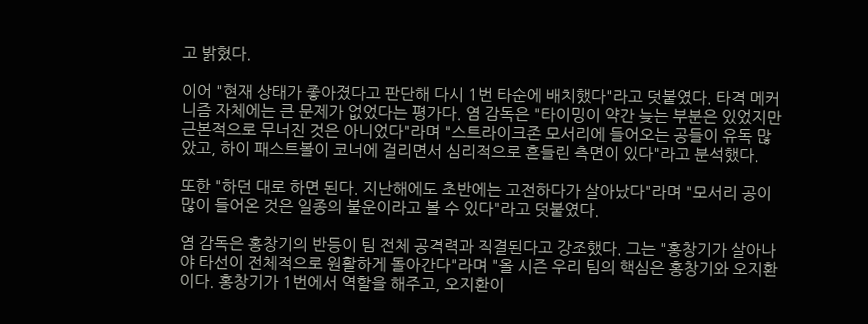고 밝혔다.

이어 "현재 상태가 좋아졌다고 판단해 다시 1번 타순에 배치했다"라고 덧붙였다. 타격 메커니즘 자체에는 큰 문제가 없었다는 평가다. 염 감독은 "타이밍이 약간 늦는 부분은 있었지만 근본적으로 무너진 것은 아니었다"라며 "스트라이크존 모서리에 들어오는 공들이 유독 많았고, 하이 패스트볼이 코너에 걸리면서 심리적으로 흔들린 측면이 있다"라고 분석했다.

또한 "하던 대로 하면 된다. 지난해에도 초반에는 고전하다가 살아났다"라며 "모서리 공이 많이 들어온 것은 일종의 불운이라고 볼 수 있다"라고 덧붙였다.

염 감독은 홍창기의 반등이 팀 전체 공격력과 직결된다고 강조했다. 그는 "홍창기가 살아나야 타선이 전체적으로 원활하게 돌아간다"라며 "올 시즌 우리 팀의 핵심은 홍창기와 오지환이다. 홍창기가 1번에서 역할을 해주고, 오지환이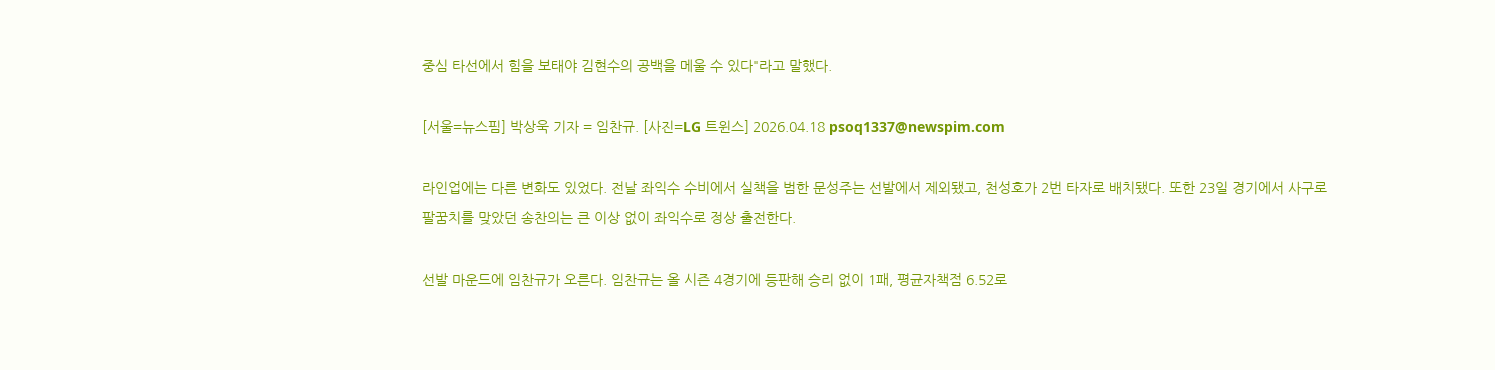중심 타선에서 힘을 보태야 김현수의 공백을 메울 수 있다"라고 말했다.

[서울=뉴스핌] 박상욱 기자 = 임찬규. [사진=LG 트윈스] 2026.04.18 psoq1337@newspim.com

라인업에는 다른 변화도 있었다. 전날 좌익수 수비에서 실책을 범한 문성주는 선발에서 제외됐고, 천성호가 2번 타자로 배치됐다. 또한 23일 경기에서 사구로 팔꿈치를 맞았던 송찬의는 큰 이상 없이 좌익수로 정상 출전한다.

선발 마운드에 임찬규가 오른다. 임찬규는 올 시즌 4경기에 등판해 승리 없이 1패, 평균자책점 6.52로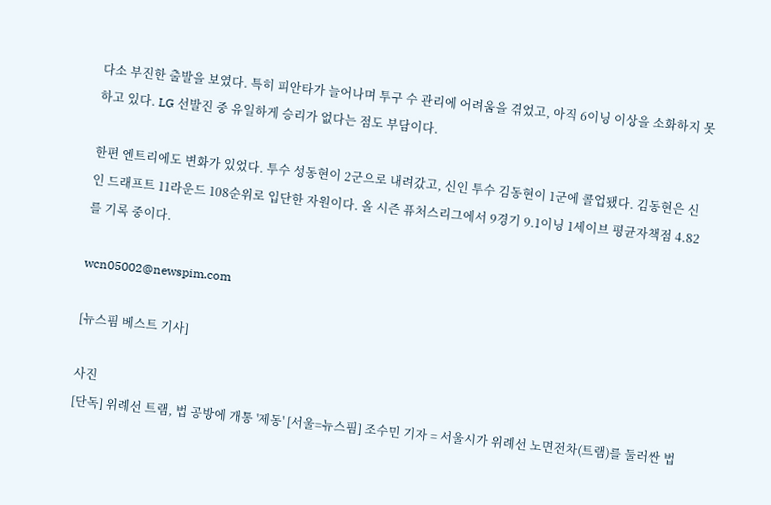다소 부진한 출발을 보였다. 특히 피안타가 늘어나며 투구 수 관리에 어려움을 겪었고, 아직 6이닝 이상을 소화하지 못하고 있다. LG 선발진 중 유일하게 승리가 없다는 점도 부담이다.

한편 엔트리에도 변화가 있었다. 투수 성동현이 2군으로 내려갔고, 신인 투수 김동현이 1군에 콜업됐다. 김동현은 신인 드래프트 11라운드 108순위로 입단한 자원이다. 올 시즌 퓨처스리그에서 9경기 9.1이닝 1세이브 평균자책점 4.82를 기록 중이다.

wcn05002@newspim.com

[뉴스핌 베스트 기사]

사진
[단독] 위례선 트램, 법 공방에 개통 '제동' [서울=뉴스핌] 조수민 기자 = 서울시가 위례선 노면전차(트램)를 둘러싼 법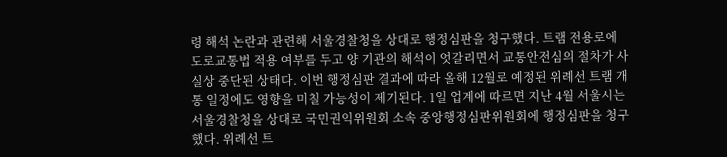령 해석 논란과 관련해 서울경찰청을 상대로 행정심판을 청구했다. 트램 전용로에 도로교통법 적용 여부를 두고 양 기관의 해석이 엇갈리면서 교통안전심의 절차가 사실상 중단된 상태다. 이번 행정심판 결과에 따라 올해 12월로 예정된 위례선 트램 개통 일정에도 영향을 미칠 가능성이 제기된다. 1일 업계에 따르면 지난 4월 서울시는 서울경찰청을 상대로 국민권익위원회 소속 중앙행정심판위원회에 행정심판을 청구했다. 위례선 트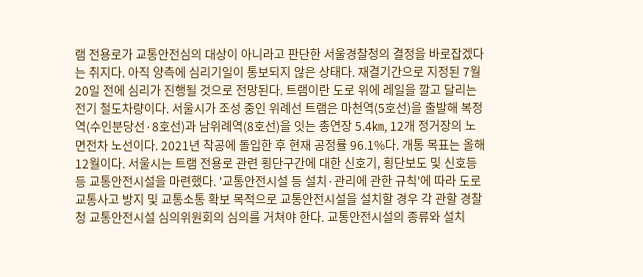램 전용로가 교통안전심의 대상이 아니라고 판단한 서울경찰청의 결정을 바로잡겠다는 취지다. 아직 양측에 심리기일이 통보되지 않은 상태다. 재결기간으로 지정된 7월 20일 전에 심리가 진행될 것으로 전망된다. 트램이란 도로 위에 레일을 깔고 달리는 전기 철도차량이다. 서울시가 조성 중인 위례선 트램은 마천역(5호선)을 출발해 복정역(수인분당선·8호선)과 남위례역(8호선)을 잇는 총연장 5.4㎞, 12개 정거장의 노면전차 노선이다. 2021년 착공에 돌입한 후 현재 공정률 96.1%다. 개통 목표는 올해 12월이다. 서울시는 트램 전용로 관련 횡단구간에 대한 신호기, 횡단보도 및 신호등 등 교통안전시설을 마련했다. '교통안전시설 등 설치·관리에 관한 규칙'에 따라 도로 교통사고 방지 및 교통소통 확보 목적으로 교통안전시설을 설치할 경우 각 관할 경찰청 교통안전시설 심의위원회의 심의를 거쳐야 한다. 교통안전시설의 종류와 설치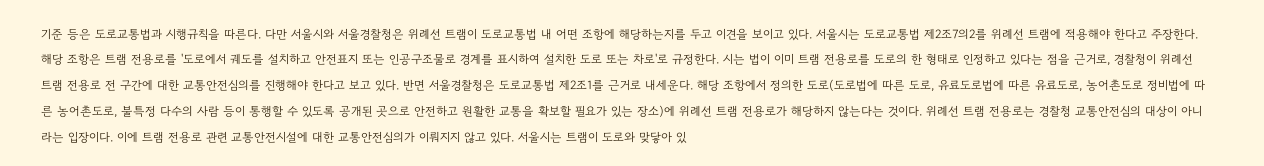기준 등은 도로교통법과 시행규칙을 따른다. 다만 서울시와 서울경찰청은 위례선 트램이 도로교통법 내 어떤 조항에 해당하는지를 두고 이견을 보이고 있다. 서울시는 도로교통법 제2조7의2를 위례선 트램에 적용해야 한다고 주장한다. 해당 조항은 트램 전용로를 '도로에서 궤도를 설치하고 안전표지 또는 인공구조물로 경계를 표시하여 설치한 도로 또는 차로'로 규정한다. 시는 법이 이미 트램 전용로를 도로의 한 형태로 인정하고 있다는 점을 근거로, 경찰청이 위례선 트램 전용로 전 구간에 대한 교통안전심의를 진행해야 한다고 보고 있다. 반면 서울경찰청은 도로교통법 제2조1를 근거로 내세운다. 해당 조항에서 정의한 도로(도로법에 따른 도로, 유료도로법에 따른 유료도로, 농어촌도로 정비법에 따른 농어촌도로, 불특정 다수의 사람 등이 통행할 수 있도록 공개된 곳으로 안전하고 원활한 교통을 확보할 필요가 있는 장소)에 위례선 트램 전용로가 해당하지 않는다는 것이다. 위례선 트램 전용로는 경찰청 교통안전심의 대상이 아니라는 입장이다. 이에 트램 전용로 관련 교통안전시설에 대한 교통안전심의가 이뤄지지 않고 있다. 서울시는 트램이 도로와 맞닿아 있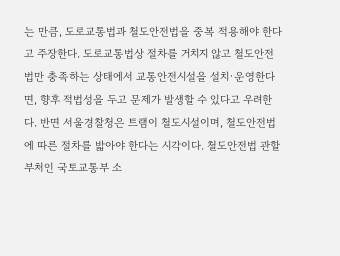는 만큼, 도로교통법과 철도안전법을 중복 적용해야 한다고 주장한다. 도로교통법상 절차를 거치지 않고 철도안전법만 충족하는 상태에서 교통안전시설을 설치·운영한다면, 향후 적법성을 두고 문제가 발생할 수 있다고 우려한다. 반면 서울경찰청은 트램이 철도시설이며, 철도안전법에 따른 절차를 밟아야 한다는 시각이다. 철도안전법 관할 부처인 국토교통부 소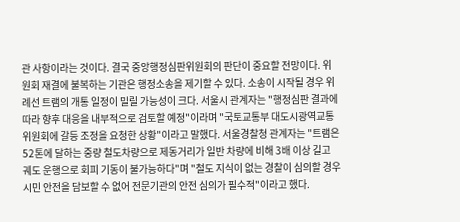관 사항이라는 것이다. 결국 중앙행정심판위원회의 판단이 중요할 전망이다. 위원회 재결에 불복하는 기관은 행정소송을 제기할 수 있다. 소송이 시작될 경우 위례선 트램의 개통 일정이 밀릴 가능성이 크다. 서울시 관계자는 "행정심판 결과에 따라 향후 대응을 내부적으로 검토할 예정"이라며 "국토교통부 대도시광역교통위원회에 갈등 조정을 요청한 상황"이라고 말했다. 서울경찰청 관계자는 "트램은 52톤에 달하는 중량 철도차량으로 제동거리가 일반 차량에 비해 3배 이상 길고 궤도 운행으로 회피 기동이 불가능하다"며 "철도 지식이 없는 경찰이 심의할 경우 시민 안전을 담보할 수 없어 전문기관의 안전 심의가 필수적"이라고 했다.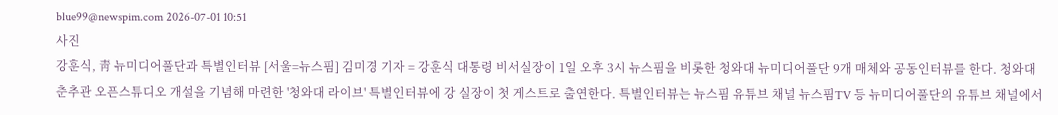blue99@newspim.com 2026-07-01 10:51
사진
강훈식, 靑 뉴미디어풀단과 특별인터뷰 [서울=뉴스핌] 김미경 기자 = 강훈식 대통령 비서실장이 1일 오후 3시 뉴스핌을 비롯한 청와대 뉴미디어풀단 9개 매체와 공동인터뷰를 한다. 청와대 춘추관 오픈스튜디오 개설을 기념해 마련한 '청와대 라이브' 특별인터뷰에 강 실장이 첫 게스트로 출연한다. 특별인터뷰는 뉴스핌 유튜브 채널 뉴스핌TV 등 뉴미디어풀단의 유튜브 채널에서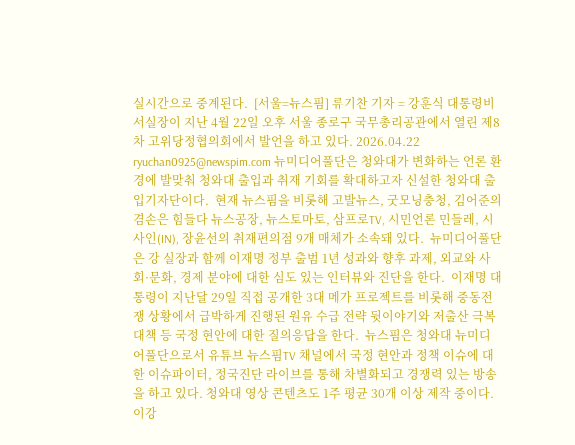실시간으로 중계된다.  [서울=뉴스핌] 류기찬 기자 = 강훈식 대통령비서실장이 지난 4월 22일 오후 서울 종로구 국무총리공관에서 열린 제8차 고위당정협의회에서 발언을 하고 있다. 2026.04.22 ryuchan0925@newspim.com 뉴미디어풀단은 청와대가 변화하는 언론 환경에 발맞춰 청와대 출입과 취재 기회를 확대하고자 신설한 청와대 출입기자단이다.  현재 뉴스핌을 비롯해 고발뉴스, 굿모닝충청, 김어준의 겸손은 힘들다 뉴스공장, 뉴스토마토, 삼프로TV, 시민언론 민들레, 시사인(IN), 장윤선의 취재편의점 9개 매체가 소속돼 있다.  뉴미디어풀단은 강 실장과 함께 이재명 정부 출범 1년 성과와 향후 과제, 외교와 사회·문화, 경제 분야에 대한 심도 있는 인터뷰와 진단을 한다.  이재명 대통령이 지난달 29일 직접 공개한 3대 메가 프로젝트를 비롯해 중동전쟁 상황에서 급박하게 진행된 원유 수급 전략 뒷이야기와 저출산 극복 대책 등 국정 현안에 대한 질의응답을 한다.  뉴스핌은 청와대 뉴미디어풀단으로서 유튜브 뉴스핌TV 채널에서 국정 현안과 정책 이슈에 대한 이슈파이터, 정국진단 라이브를 통해 차별화되고 경쟁력 있는 방송을 하고 있다. 청와대 영상 콘텐츠도 1주 평균 30개 이상 제작 중이다. 이강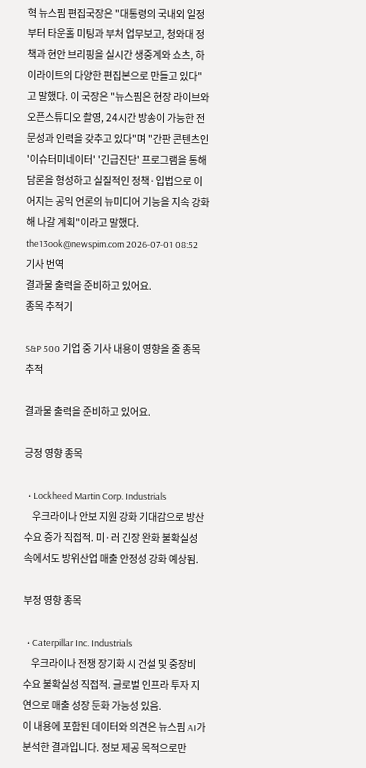혁 뉴스핌 편집국장은 "대통령의 국내외 일정부터 타운홀 미팅과 부처 업무보고, 청와대 정책과 현안 브리핑을 실시간 생중계와 쇼츠, 하이라이트의 다양한 편집본으로 만들고 있다"고 말했다. 이 국장은 "뉴스핌은 현장 라이브와 오픈스튜디오 촬영, 24시간 방송이 가능한 전문성과 인력을 갖추고 있다"며 "간판 콘텐츠인 '이슈터미네이터' '긴급진단' 프로그램을 통해 담론을 형성하고 실질적인 정책·입법으로 이어지는 공익 언론의 뉴미디어 기능을 지속 강화해 나갈 계획"이라고 말했다. the13ook@newspim.com 2026-07-01 08:52
기사 번역
결과물 출력을 준비하고 있어요.
종목 추적기

S&P 500 기업 중 기사 내용이 영향을 줄 종목 추적

결과물 출력을 준비하고 있어요.

긍정 영향 종목

  • Lockheed Martin Corp. Industrials
    우크라이나 안보 지원 강화 기대감으로 방산 수요 증가 직접적. 미·러 긴장 완화 불확실성 속에서도 방위산업 매출 안정성 강화 예상됨.

부정 영향 종목

  • Caterpillar Inc. Industrials
    우크라이나 전쟁 장기화 시 건설 및 중장비 수요 불확실성 직접적. 글로벌 인프라 투자 지연으로 매출 성장 둔화 가능성 있음.
이 내용에 포함된 데이터와 의견은 뉴스핌 AI가 분석한 결과입니다. 정보 제공 목적으로만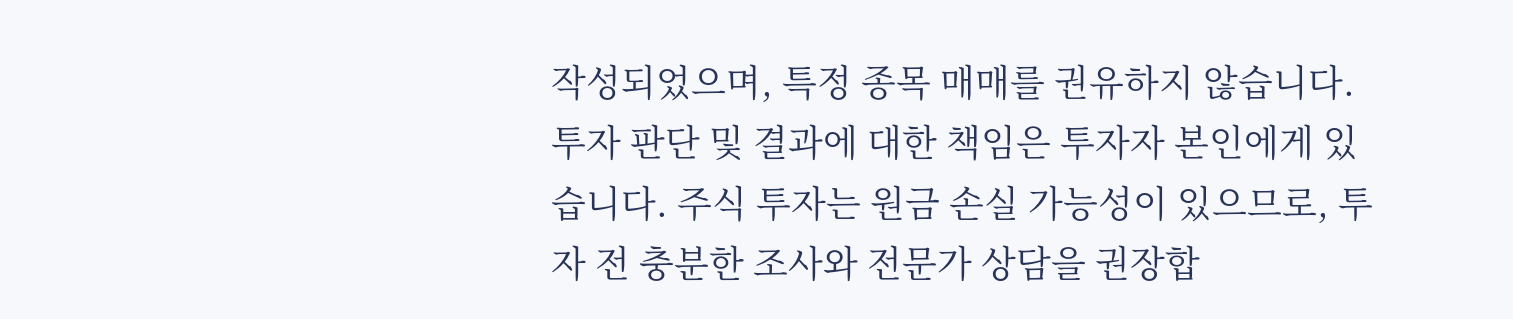작성되었으며, 특정 종목 매매를 권유하지 않습니다. 투자 판단 및 결과에 대한 책임은 투자자 본인에게 있습니다. 주식 투자는 원금 손실 가능성이 있으므로, 투자 전 충분한 조사와 전문가 상담을 권장합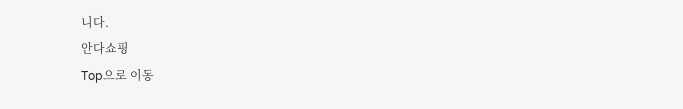니다.
안다쇼핑
Top으로 이동